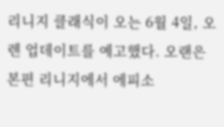리니지 클래식이 오는 6월 4일, 오렌 업데이트를 예고했다. 오랜은 본편 리니지에서 에피소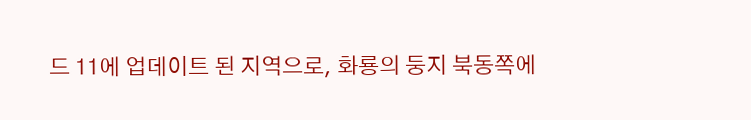드 11에 업데이트 된 지역으로, 화룡의 둥지 북동쪽에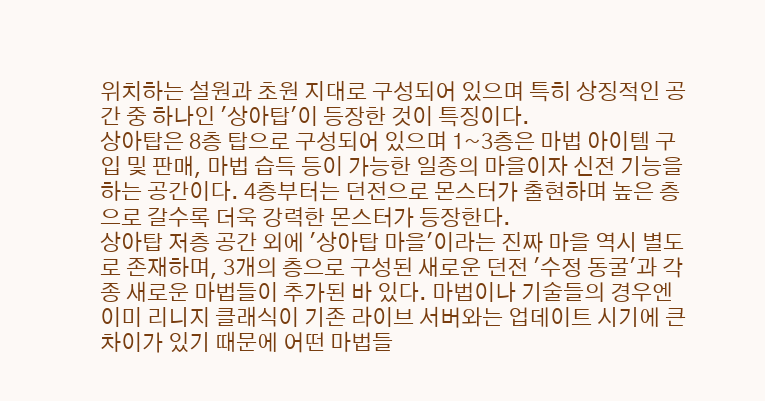위치하는 설원과 초원 지대로 구성되어 있으며 특히 상징적인 공간 중 하나인 '상아탑'이 등장한 것이 특징이다.
상아탑은 8층 탑으로 구성되어 있으며 1~3층은 마법 아이템 구입 및 판매, 마법 습득 등이 가능한 일종의 마을이자 신전 기능을 하는 공간이다. 4층부터는 던전으로 몬스터가 출현하며 높은 층으로 갈수록 더욱 강력한 몬스터가 등장한다.
상아탑 저층 공간 외에 '상아탑 마을'이라는 진짜 마을 역시 별도로 존재하며, 3개의 층으로 구성된 새로운 던전 '수정 동굴'과 각종 새로운 마법들이 추가된 바 있다. 마법이나 기술들의 경우엔 이미 리니지 클래식이 기존 라이브 서버와는 업데이트 시기에 큰 차이가 있기 때문에 어떤 마법들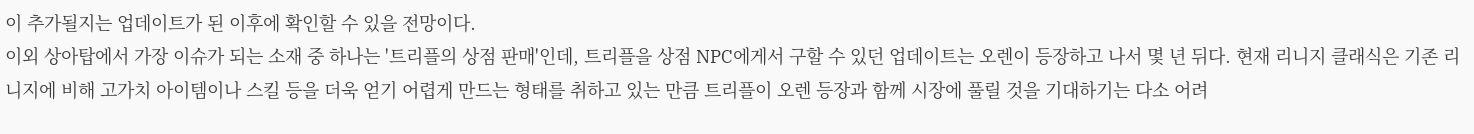이 추가될지는 업데이트가 된 이후에 확인할 수 있을 전망이다.
이외 상아탑에서 가장 이슈가 되는 소재 중 하나는 '트리플의 상점 판매'인데, 트리플을 상점 NPC에게서 구할 수 있던 업데이트는 오렌이 등장하고 나서 몇 년 뒤다. 현재 리니지 클래식은 기존 리니지에 비해 고가치 아이템이나 스킬 등을 더욱 얻기 어렵게 만드는 형태를 취하고 있는 만큼 트리플이 오렌 등장과 함께 시장에 풀릴 것을 기대하기는 다소 어려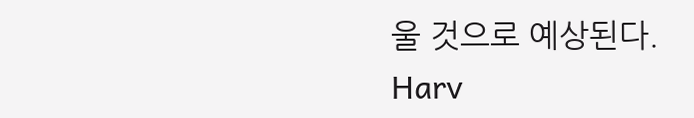울 것으로 예상된다.
Harv